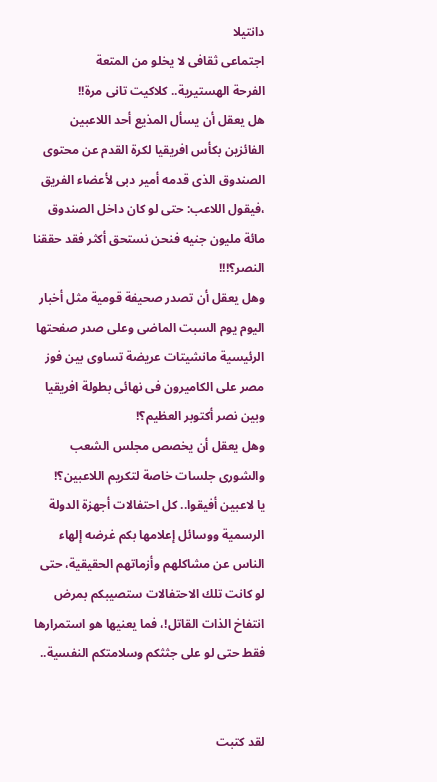دانتيلا
اجتماعى ثقافى لا يخلو من المتعة
الفرحة الهستيرية.. كلاكيت تانى مرة!!
هل يعقل أن يسأل المذيع أحد اللاعبين الفائزين بكأس افريقيا لكرة القدم عن محتوى الصندوق الذى قدمه أمير دبى لأعضاء الفريق ،فيقول اللاعب: حتى لو كان داخل الصندوق مائة مليون جنيه فنحن نستحق أكثر فقد حققنا النصر؟!!!
وهل يعقل أن تصدر صحيفة قومية مثل أخبار اليوم يوم السبت الماضى وعلى صدر صفحتها الرئيسية مانشيتات عريضة تساوى بين فوز مصر على الكاميرون فى نهائى بطولة افريقيا وبين نصر أكتوبر العظيم؟!
وهل يعقل أن يخصص مجلس الشعب والشورى جلسات خاصة لتكريم اللاعبين؟!
يا لاعبين أفيقوا.. كل احتفالات أجهزة الدولة الرسمية ووسائل إعلامها بكم غرضه إلهاء الناس عن مشاكلهم وأزماتهم الحقيقية، حتى لو كانت تلك الاحتفالات ستصيبكم بمرض انتفاخ الذات القاتل!، فما يعنيها هو استمرارها فقط حتى لو على جثثكم وسلامتكم النفسية..


لقد كتبت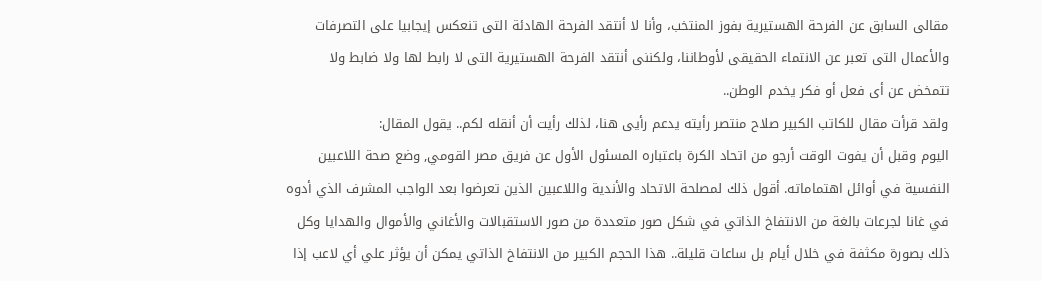مقالى السابق عن الفرحة الهستيرية بفوز المنتخب، وأنا لا أنتقد الفرحة الهادئة التى تنعكس إيجابيا على التصرفات والأعمال التى تعبر عن الانتماء الحقيقى لأوطاننا، ولكننى أنتقد الفرحة الهستيرية التى لا رابط لها ولا ضابط ولا تتمخض عن أى فعل أو فكر يخدم الوطن..
ولقد قرأت مقال للكاتب الكبير صلاح منتصر رأيته يدعم رأيى هنا، لذلك رأيت أن أنقله لكم.. يقول المقال:
اليوم وقبل أن يفوت الوقت أرجو من اتحاد الكرة باعتباره المسئول الأول عن فريق مصر القومي, وضع صحة اللاعبين النفسية في أوائل اهتماماته. أقول ذلك لمصلحة الاتحاد والأندية واللاعبين الذين تعرضوا بعد الواجب المشرف الذي أدوه في غانا لجرعات بالغة من الانتفاخ الذاتي في شكل صور متعددة من صور الاستقبالات والأغاني والأموال والهدايا وكل ذلك بصورة مكثفة في خلال أيام بل ساعات قليلة.. هذا الحجم الكبير من الانتفاخ الذاتي يمكن أن يؤثر علي أي لاعب إذا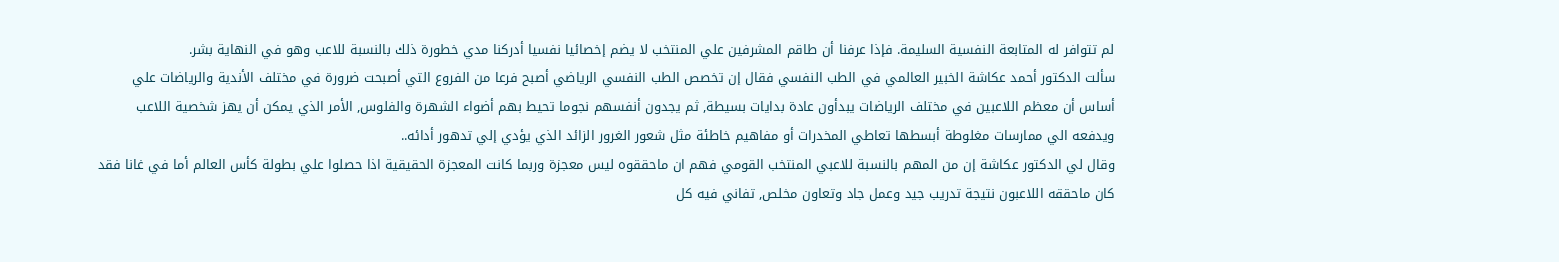لم تتوافر له المتابعة النفسية السليمة. فإذا عرفنا أن طاقم المشرفين علي المنتخب لا يضم إخصائيا نفسيا أدركنا مدي خطورة ذلك بالنسبة للاعب وهو في النهاية بشر.
سألت الدكتور أحمد عكاشة الخبير العالمي في الطب النفسي فقال إن تخصص الطب النفسي الرياضي أصبح فرعا من الفروع التي أصبحت ضرورة في مختلف الأندية والرياضات علي أساس أن معظم اللاعبين في مختلف الرياضات يبدأون عادة بدايات بسيطة, ثم يجدون أنفسهم نجوما تحيط بهم أضواء الشهرة والفلوس, الأمر الذي يمكن أن يهز شخصية اللاعب ويدفعه الي ممارسات مغلوطة أبسطها تعاطي المخدرات أو مفاهيم خاطئة مثل شعور الغرور الزائد الذي يؤدي إلي تدهور أدائه..
وقال لي الدكتور عكاشة إن من المهم بالنسبة للاعبي المنتخب القومي فهم ان ماحققوه ليس معجزة وربما كانت المعجزة الحقيقية اذا حصلوا علي بطولة كأس العالم أما في غانا فقد كان ماحققه اللاعبون نتيجة تدريب جيد وعمل جاد وتعاون مخلص, تفاني فيه كل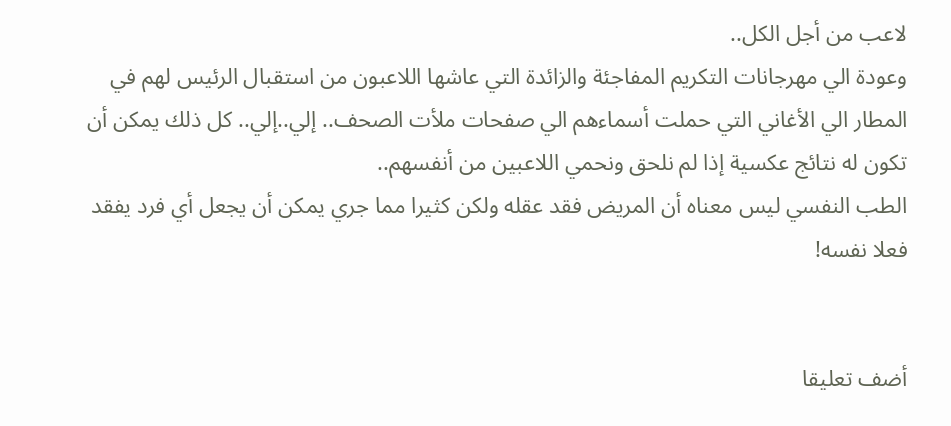لاعب من أجل الكل..
وعودة الي مهرجانات التكريم المفاجئة والزائدة التي عاشها اللاعبون من استقبال الرئيس لهم في المطار الي الأغاني التي حملت أسماءهم الي صفحات ملأت الصحف.. إلي..إلي.. كل ذلك يمكن أن تكون له نتائج عكسية إذا لم نلحق ونحمي اللاعبين من أنفسهم..
الطب النفسي ليس معناه أن المريض فقد عقله ولكن كثيرا مما جري يمكن أن يجعل أي فرد يفقد فعلا نفسه!


أضف تعليقا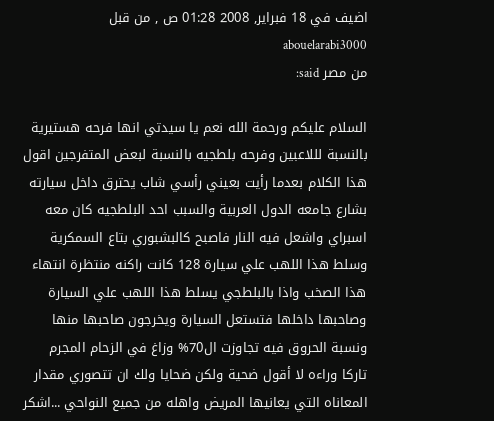اضيف في 18 فبراير, 2008 01:28 ص , من قبل abouelarabi3000
من مصر said:

السلام عليكم ورحمة الله نعم يا سيدتي انها فرحه هستيرية بالنسبة لللاعبين وفرحه بلطجيه بالنسبة لبعض المتفرجين اقول هذا الكلام بعدما رأيت بعيني رأسي شاب يحترق داخل سيارته بشارع جامعه الدول العربية والسبب احد البلطجيه كان معه اسبراي واشعل فيه النار فاصبح كالبشبوري بتاع السمكرية وسلط هذا اللهب علي سيارة 128 كانت راكنه منتظرة انتهاء هذا الصخب واذا بالبلطجي يسلط هذا اللهب علي السيارة وصاحبها داخلها فتستعل السيارة ويخرجون صاحبها منها ونسبة الحروق فيه تجاوزت ال70% وزاغ في الزحام المجرم تاركا وراءه لا أقول ضحية ولكن ضحايا ولك ان تتصوري مقدار المعاناه التي يعانيها المريض واهله من جميع النواحي ...اشكر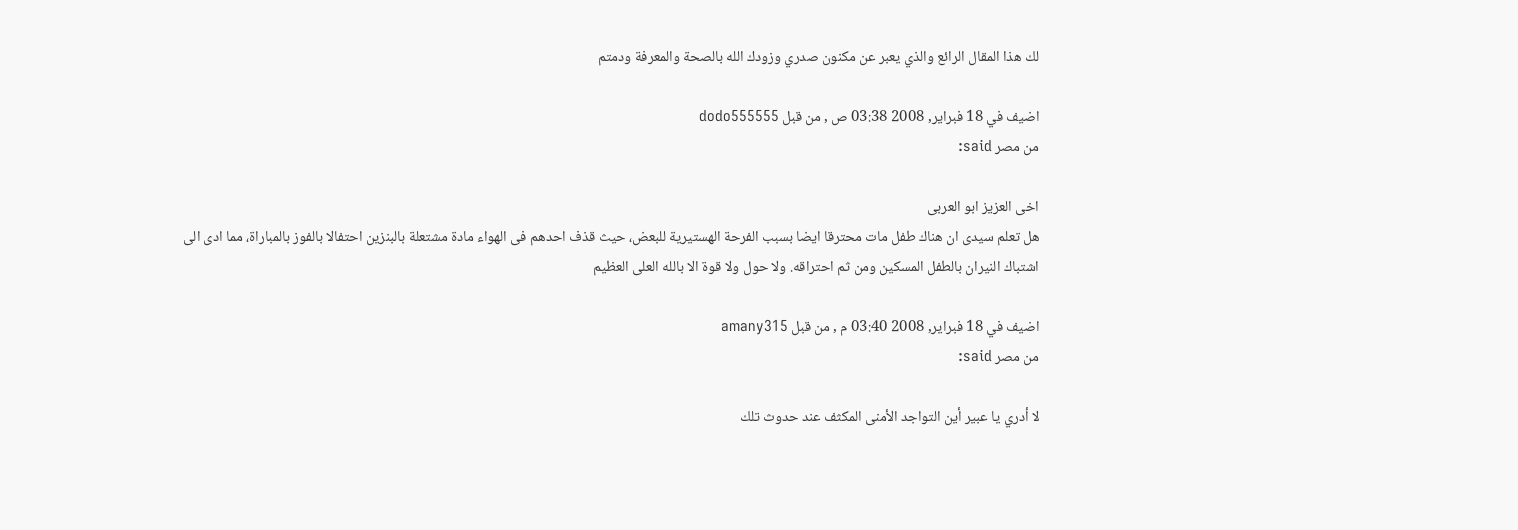لك هذا المقال الرائع والذي يعبر عن مكنون صدري وزودك الله بالصحة والمعرفة ودمتم

اضيف في 18 فبراير, 2008 03:38 ص , من قبل dodo555555
من مصر said:

اخى العزيز ابو العربى
هل تعلم سيدى ان هناك طفل مات محترقا ايضا بسبب الفرحة الهستيرية للبعض، حيث قذف احدهم فى الهواء مادة مشتعلة بالبنزين احتفالا بالفوز بالمباراة، مما ادى الى اشتباك النيران بالطفل المسكين ومن ثم احتراقه. ولا حول ولا قوة الا بالله العلى العظيم

اضيف في 18 فبراير, 2008 03:40 م , من قبل amany315
من مصر said:

لا أدري يا عبير أين التواجد الأمنى المكثف عند حدوث تلك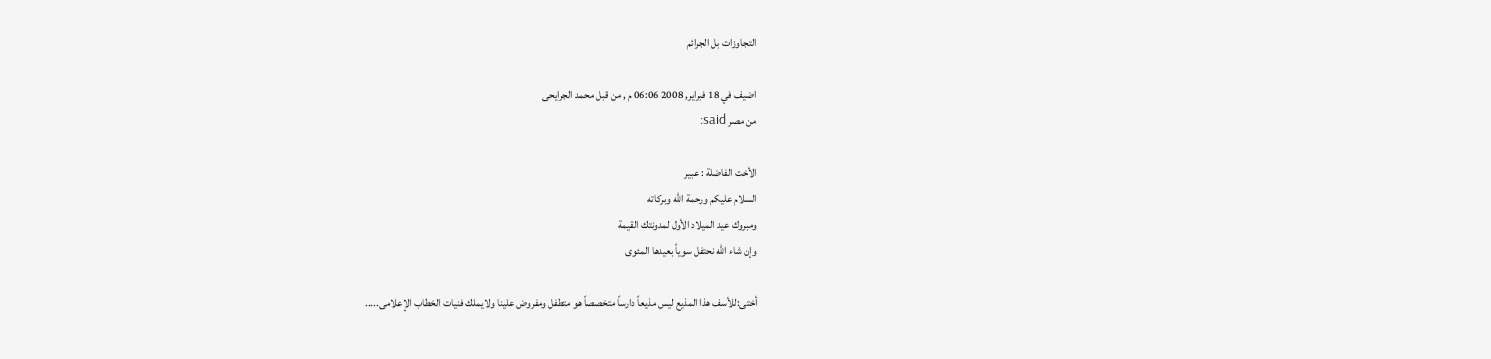التجاوزات بل الجرائم

اضيف في 18 فبراير, 2008 06:06 م , من قبل محمد الجرايحى
من مصر said:

الأخت الفاضلة : عبير
السلام عليكم ورحمة الله وبركاته
ومبروك عيد الميلاد الأول لمدونتك القيمة
وإن شاء الله نحتفل سوياً بعيدها المئوى

أختى:للأسف هذا المذيع ليس مذيعاً دارساً متخصصاً هو متطفل ومفروض علينا ولايملك فنيات الخطاب الإعلامى.....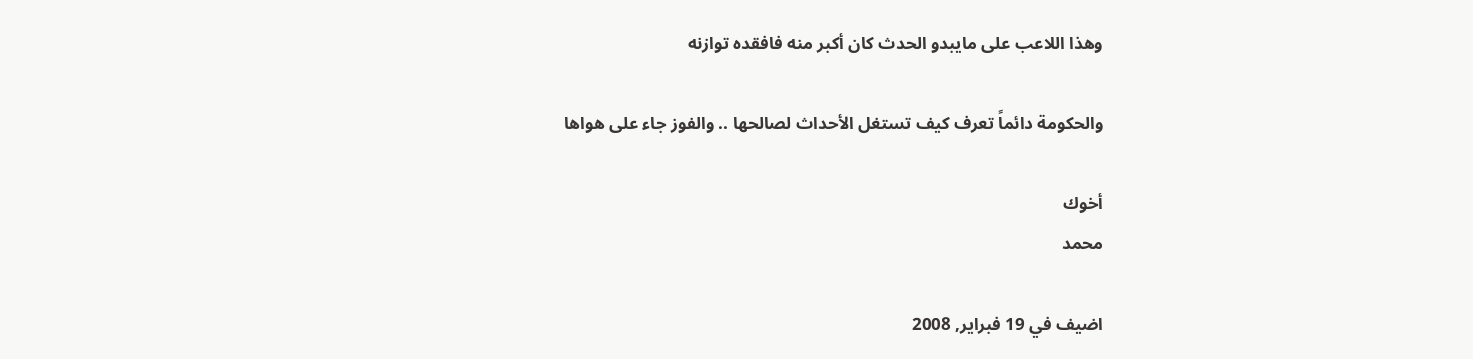وهذا اللاعب على مايبدو الحدث كان أكبر منه فافقده توازنه

والحكومة دائماً تعرف كيف تستغل الأحداث لصالحها .. والفوز جاء على هواها

أخوك
محمد

اضيف في 19 فبراير, 2008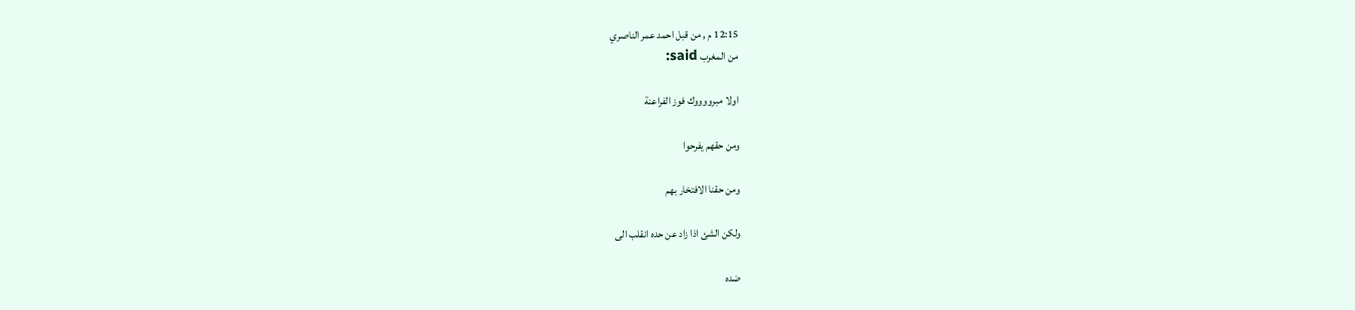12:15 م , من قبل احمد عمر الناصري
من المغرب said:

اولا مبرووووك فوز الفراعنة

ومن حقهم يفرحوا

ومن حقنا الافتخار بهم

ولكن الشئ اذا زاد عن حده انقلب الى

ضده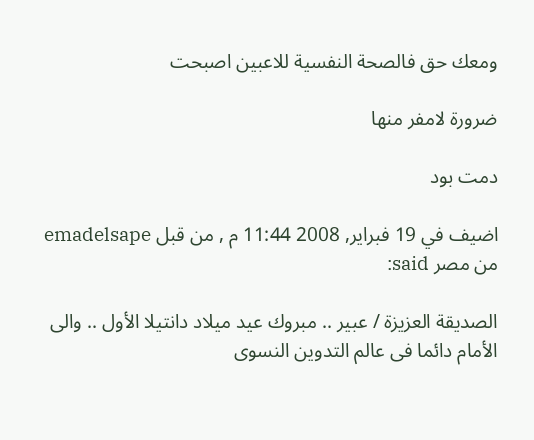ومعك حق فالصحة النفسية للاعبين اصبحت

ضرورة لامفر منها

دمت بود

اضيف في 19 فبراير, 2008 11:44 م , من قبل emadelsape
من مصر said:

الصديقة العزيزة / عبير .. مبروك عيد ميلاد دانتيلا الأول .. والى الأمام دائما فى عالم التدوين النسوى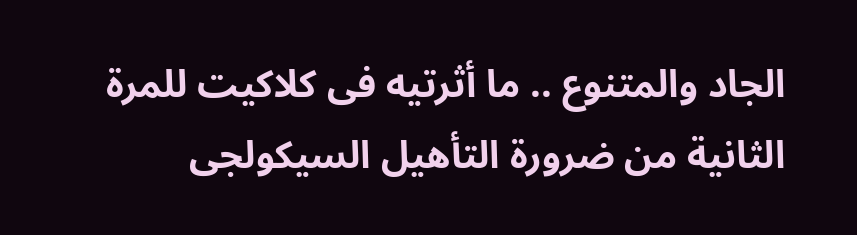الجاد والمتنوع .. ما أثرتيه فى كلاكيت للمرة الثانية من ضرورة التأهيل السيكولجى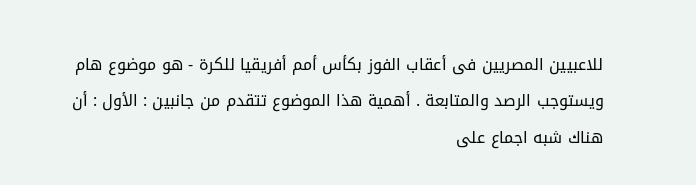للاعبيين المصريين فى أعقاب الفوز بكأس أمم أفريقيا للكرة - هو موضوع هام ويستوجب الرصد والمتابعة . أهمية هذا الموضوع تتقدم من جانبين : الأول : أن هناك شبه اجماع على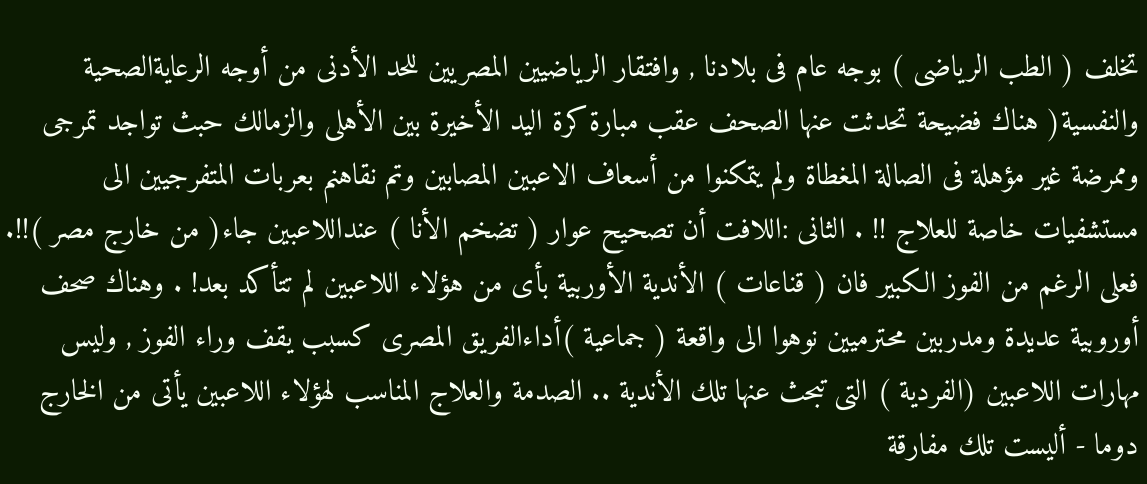تخلف ( الطب الرياضى ) بوجه عام فى بلادنا , وافتقار الرياضيين المصريين للحد الأدنى من أوجه الرعايةالصحية والنفسية( هناك فضيحة تحدثت عنها الصحف عقب مبارة كرة اليد الأخيرة بين الأهلى والزمالك حبث تواجد تمرجى وممرضة غير مؤهلة فى الصالة المغطاة ولم يتمكنوا من أسعاف الاعبين المصابين وتم نقاهنم بعربات المتفرجيين الى مستشفيات خاصة للعلاج !! . الثانى :اللافت أن تصحيح عوار ( تضخم الأنا ) عنداللاعبين جاء( من خارج مصر )!!. فعلى الرغم من الفوز الكبير فان ( قناعات ) الأندية الأوربية بأى من هؤلاء اللاعبين لم تتأكد بعد! . وهناك صحف أوروبية عديدة ومدربين محترميين نوهوا الى واقعة ( جماعية )أداءالفريق المصرى كسبب يقف وراء الفوز , وليس مهارات اللاعبين (الفردية ) التى تبحث عنها تلك الأندية .. الصدمة والعلاج المناسب لهؤلاء اللاعبين يأتى من الخارج دوما - أليست تلك مفارقة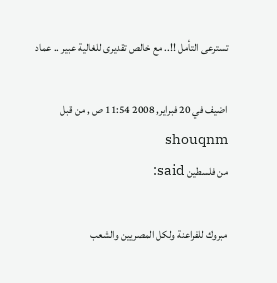تسترعى التأمل !!.. مع خالص تقديرى للغالية عبير .. عماد

اضيف في 20 فبراير, 2008 11:54 ص , من قبل shouqnm
من فلسطين said:

مبروك للفراعنة ولكل المصريين والشعب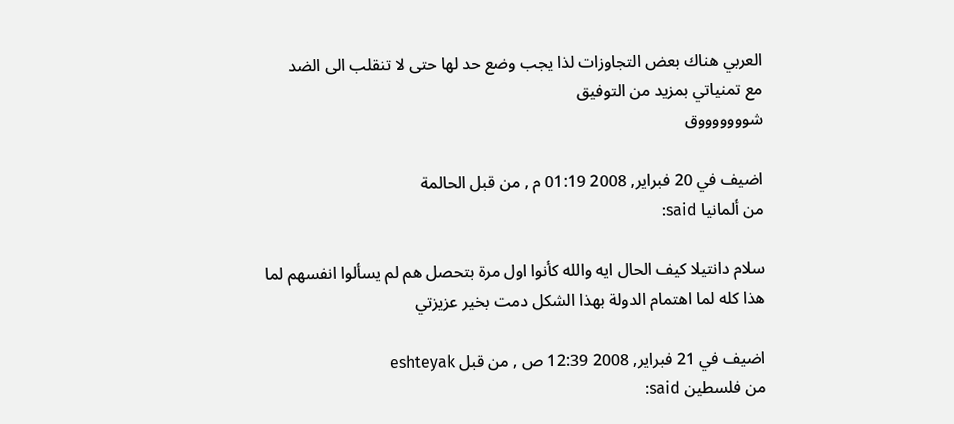العربي هناك بعض التجاوزات لذا يجب وضع حد لها حتى لا تنقلب الى الضد
مع تمنياتي بمزيد من التوفيق
شوووووووق

اضيف في 20 فبراير, 2008 01:19 م , من قبل الحالمة
من ألمانيا said:

سلام دانتيلا كيف الحال ايه والله كأنوا اول مرة بتحصل هم لم يسألوا انفسهم لما هذا كله لما اهتمام الدولة بهذا الشكل دمت بخير عزيزتي

اضيف في 21 فبراير, 2008 12:39 ص , من قبل eshteyak
من فلسطين said: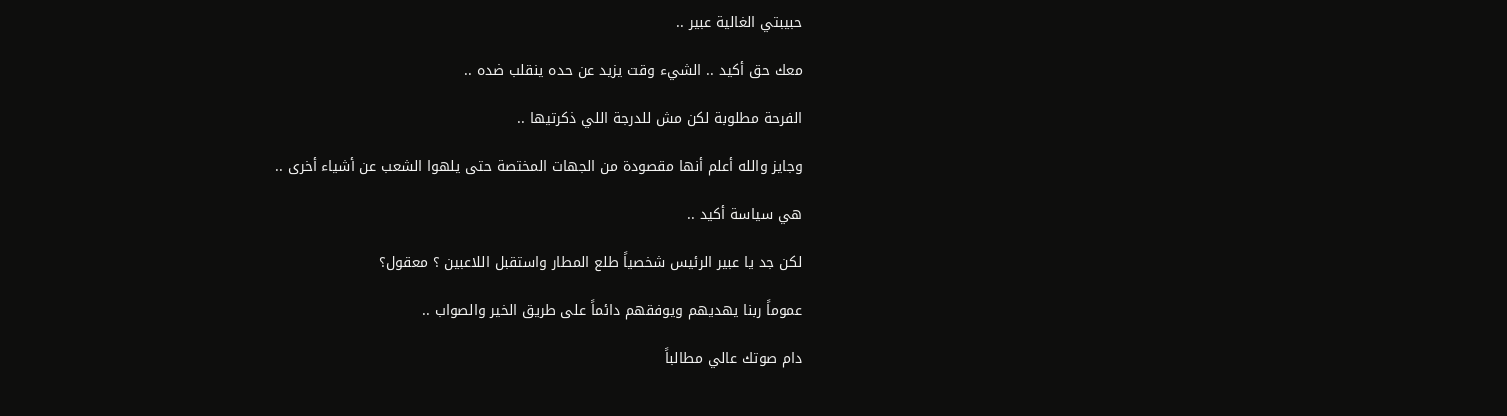حبيبتي الغالية عبير ..

معك حق أكيد .. الشيء وقت يزيد عن حده ينقلب ضده ..

الفرحة مطلوبة لكن مش للدرجة اللي ذكرتيها ..

وجايز والله أعلم أنها مقصودة من الجهات المختصة حتى يلهوا الشعب عن أشياء أخرى ..

هي سياسة أكيد ..

لكن جد يا عبير الرئيس شخصياً طلع المطار واستقبل اللاعبين ؟ معقول؟

عموماً ربنا يهديهم ويوفقهم دائماً على طريق الخير والصواب ..

دام صوتك عالي مطالباً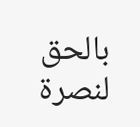بالحق لنصرة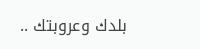بلدك وعروبتك ..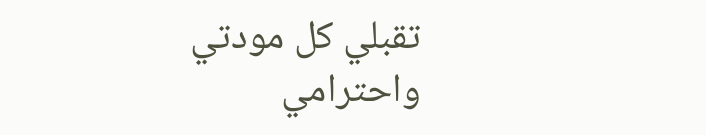تقبلي كل مودتي واحترامي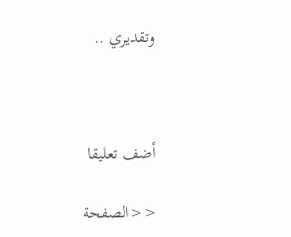وتقديري ..



أضف تعليقا

<<الصفحة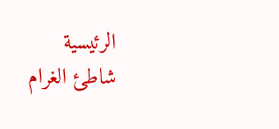الرئيسية
شاطئ الغرام